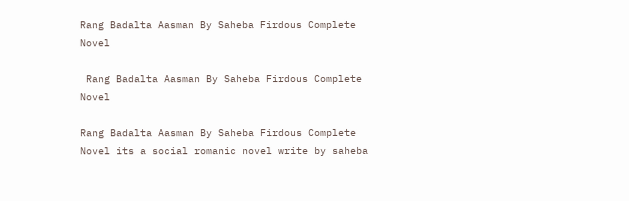Rang Badalta Aasman By Saheba Firdous Complete Novel

 Rang Badalta Aasman By Saheba Firdous Complete Novel

Rang Badalta Aasman By Saheba Firdous Complete Novel its a social romanic novel write by saheba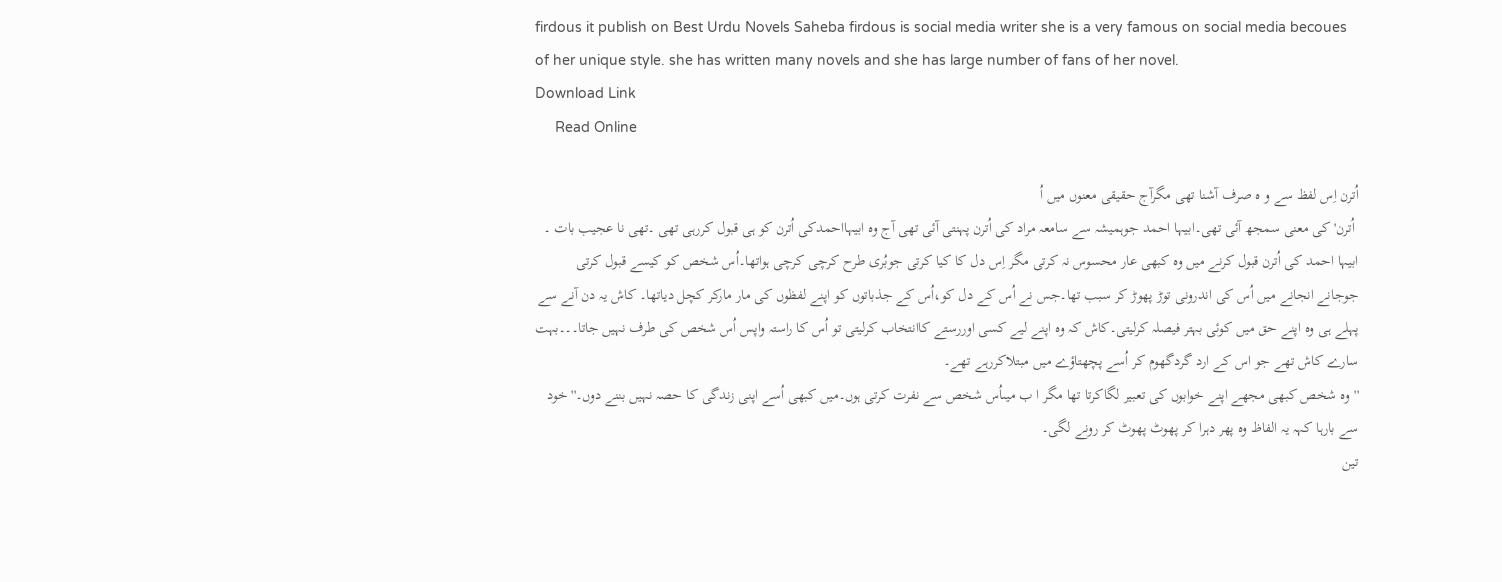firdous it publish on Best Urdu Novels Saheba firdous is social media writer she is a very famous on social media becoues of her unique style. she has written many novels and she has large number of fans of her novel.
Download Link
     Read Online

اُترن اِس لفظ سے و ہ صرف آشنا تھی مگرآج حقیقی معنوں میں اُ
 اُترن' کی معنی سمجھ آئی تھی۔ابیہا احمد جوہمیشہ سے سامعہ مراد کی اُترن پہنتی آئی تھی آج وہ ابیہااحمدکی اُترن کو ہی قبول کررہی تھی ۔تھی نا عجیب بات ۔ ابیہا احمد کی اُترن قبول کرنے میں وہ کبھی عار محسوس نہ کرتی مگر اِس دل کا کیا کرتی جوبُری طرح کرچی کرچی ہواتھا۔اُس شخص کو کیسے قبول کرتی جوجانے انجانے میں اُس کی اندرونی توڑ پھوڑ کر سبب تھا۔جس نے اُس کے دل کو،اُس کے جذباتوں کو اپنے لفظوں کی مار مارکر کچل دیاتھا۔ کاش یہ دن آنے سے پہلے ہی وہ اپنے حق میں کوئی بہتر فیصلہ کرلیتی۔کاش کہ وہ اپنے لیے کسی اوررستے کاانتخاب کرلیتی تو اُس کا راستہ واپس اُس شخص کی طرف نہیں جاتا۔۔۔بہت سارے کاش تھے جو اس کے ارد گردگھوم کر اُسے پچھتاؤے میں مبتلاکررہے تھے۔
''وہ شخص کبھی مجھے اپنے خوابوں کی تعبیر لگاکرتا تھا مگر ا ب میںاُس شخص سے نفرت کرتی ہوں۔میں کبھی اُسے اپنی زندگی کا حصہ نہیں بننے دوں۔''خود سے بارہا کہہ یہ الفاظ وہ پھر دہرا کر پھوٹ پھوٹ کر رونے لگی۔
تین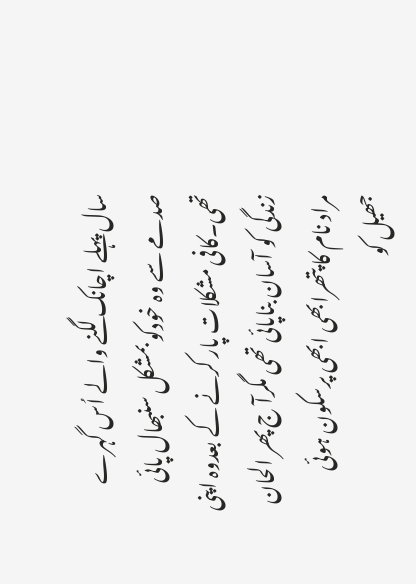سال پہلے اچانک لگنے والے اُس گہرے صدمے سے وہ خودکو بمشکل سنبھال پائی تھی۔کافی مشکلات پار کرنے کے بعدوہ اپنی زندگی کو آسان بناپائی تھی مگرآ ج پھر الحان مراد نام کا پتھرابھی ابھی پرسکون ہوئی جھیل کو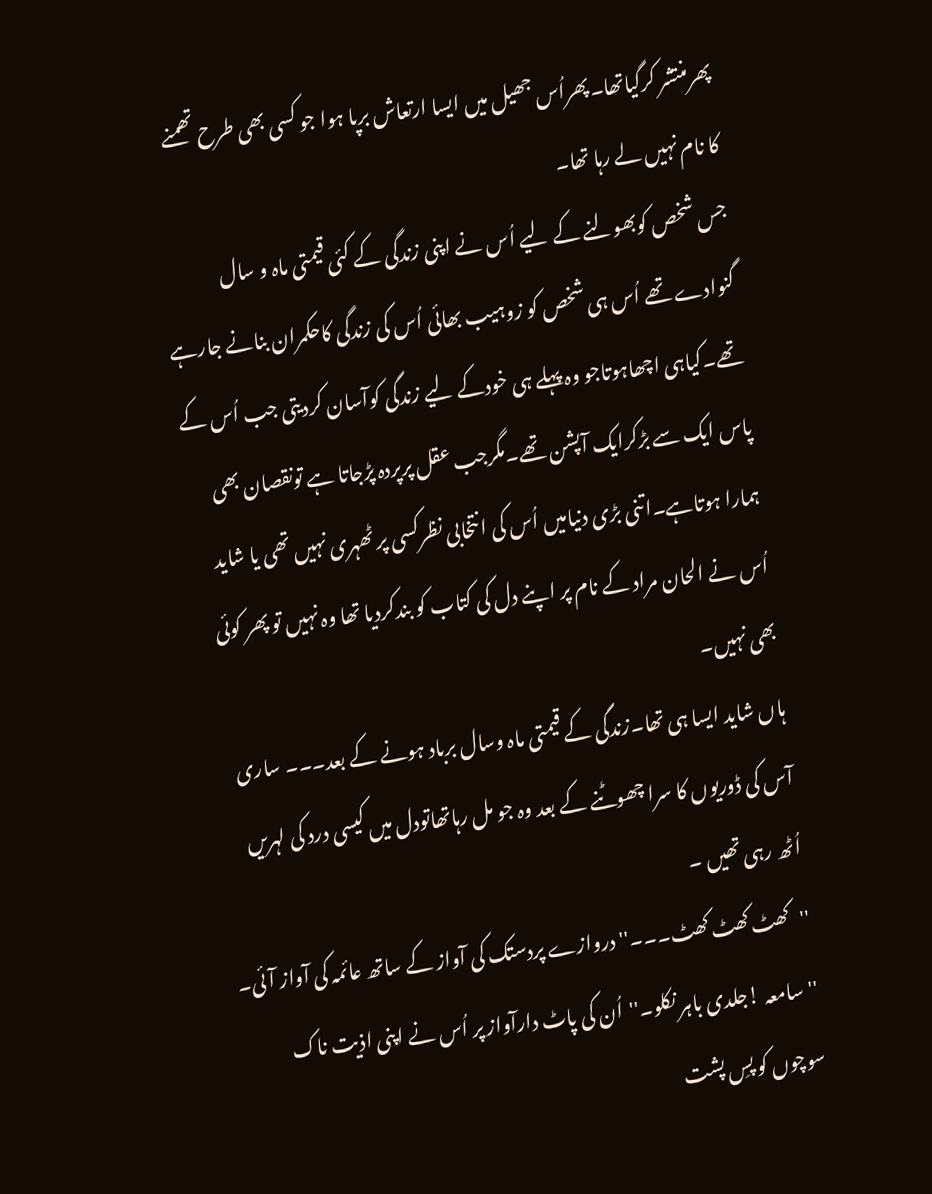پھرمنتشر کرگیاتھا۔پھراُس جھیل میں ایسا ارتعاش برپا ہوا جو کسی بھی طرح تھمنے کا نام نہیں لے رہا تھا۔
جس شخص کوبھولنے کے لیے اُس نے اپنی زندگی کے کئی قیمتی ماہ و سال گنوادے تھے اُس ہی شخص کو زوہیب بھائی اُس کی زندگی کاحکمران بنانے جارہے تھے۔کیاہی اچھاہوتاجو وہ پہلے ہی خودکے لیے زندگی کوآسان کردیتی جب اُس کے پاس ایک سے بڑکرایک آپشن تھے۔مگرجب عقل پرپردہ پڑجاتا ہے تونقصان بھی ہمارا ہوتاہے۔اتنی بڑی دنیامیں اُس کی انتخابی نظرکسی پر ٹھہری نہیں تھی یا شاید اُس نے الحان مراد کے نام پر اپنے دل کی کتاب کو بندکردیا تھا وہ نہیں تو پھر کوئی بھی نہیں۔
ہاں شاید ایسا ہی تھا۔زندگی کے قیمتی ماہ وسال برباد ہونے کے بعد۔۔۔ ساری آس کی ڈوریوں کا سرا چھوٹنے کے بعد وہ جو مل رہاتھاتودل میں کیسی درد کی لہریں اُٹھ رہی تھیں ۔
''کھٹ کھٹ کھٹ۔۔۔''دروازے پردستک کی آواز کے ساتھ عائمہ کی آواز آئی۔
''سامعہ !جلدی باہر نکلو۔''اُن کی پاٹ دارآواز پر اُس نے اپنی اذیت ناک سوچوں کو پسِ پشت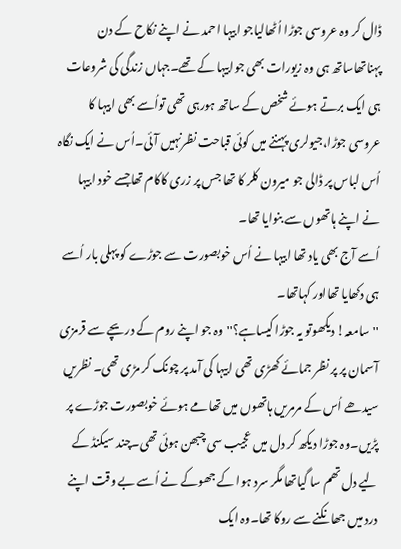ڈال کر وہ عروسی جوڑا اُٹھالیاجو ابیہا احمد نے اپنے نکاح کے دن پہناتھاساتھ ہی وہ زیورات بھی جوابیہا کے تھے۔جہاں زندگی کی شروعات ہی ایک برتے ہوئے شخص کے ساتھ ہورہی تھی تواُسے بھی ابیہا کا عروسی جوڑا،جیولری پہننے میں کوئی قباحت نظرنہیں آئی۔اُس نے ایک نگاہ اُس لباس پر ڈالی جو میرون کلر کا تھا جس پر زری کاکام تھاجسے خود ابیہا نے اپنے ہاتھوں سے بنوایا تھا۔
اُسے آج بھی یاد تھا ابیہا نے اُس خوبصورت سے جوڑے کو پہلی بار اُسے ہی دکھایا تھااور کہاتھا۔
''سامعہ! دیکھوتو یہ جوڑا کیساہے؟''وہ جو اپنے روم کے دریچے سے قرمزی آسمان پر پر نظر جمائے کھڑی تھی ابیہا کی آمد پر چونک کر مڑی تھی۔ نظریں سیدھے اُس کے مرمریں ہاتھوں میں تھامے ہوئے خوبصورت جوڑے پر پڑیں۔وہ جوڑا دیکھ کر دل میں عجیب سی چبھن ہوئی تھی۔چند سیکنڈ کے لیے دل تھم سا گیاتھا مگر سرد ہوا کے جھوکے نے اُسے بے وقت اپنے درد میں جھانکنے سے روکا تھا۔وہ ایک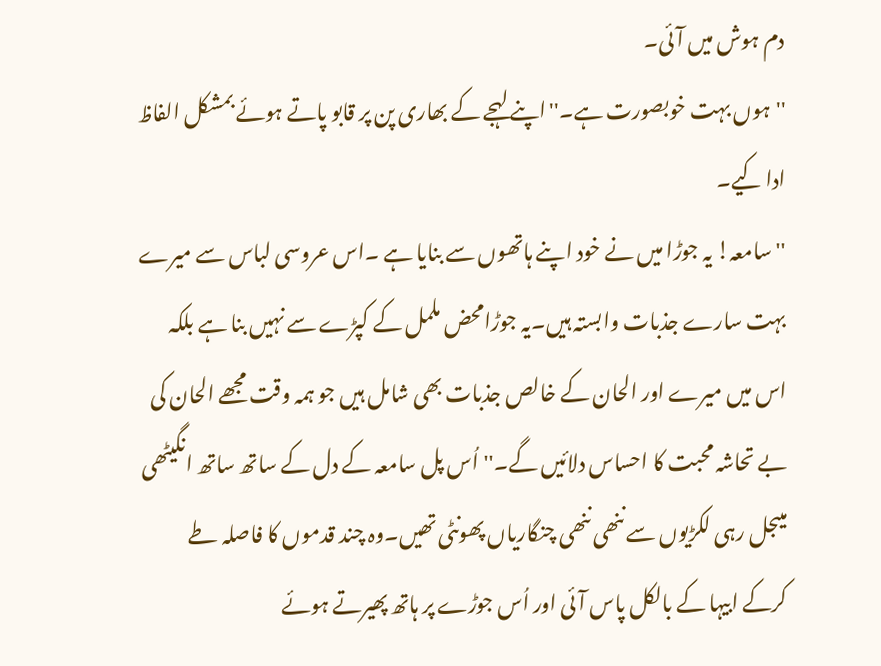دم ہوش میں آئی۔
''ہوں بہت خوبصورت ہے۔''اپنے لہجے کے بھاری پن پر قابو پاتے ہوئے بمشکل الفاظ ادا کیے۔
'' سامعہ! یہ جوڑا میں نے خود اپنے ہاتھوں سے بنایا ہے ۔اس عروسی لباس سے میرے بہت سارے جذبات وابستہ ہیں۔یہ جوڑامحض ململ کے کپڑے سے نہیں بنا ہے بلکہ اس میں میرے اور الحان کے خالص جذبات بھی شامل ہیں جو ہمہ وقت مجھے الحان کی بے تحاشہ محبت کا احساس دلائیں گے۔''اُس پل سامعہ کے دل کے ساتھ ساتھ انگیٹھی میںجل رہی لکڑیوں سے ننھی ننھی چنگاریاں پھونٹی تھیں۔وہ چند قدموں کا فاصلہ طے کرکے ابیہا کے بالکل پاس آئی اور اُس جوڑے پر ہاتھ پھیرتے ہوئے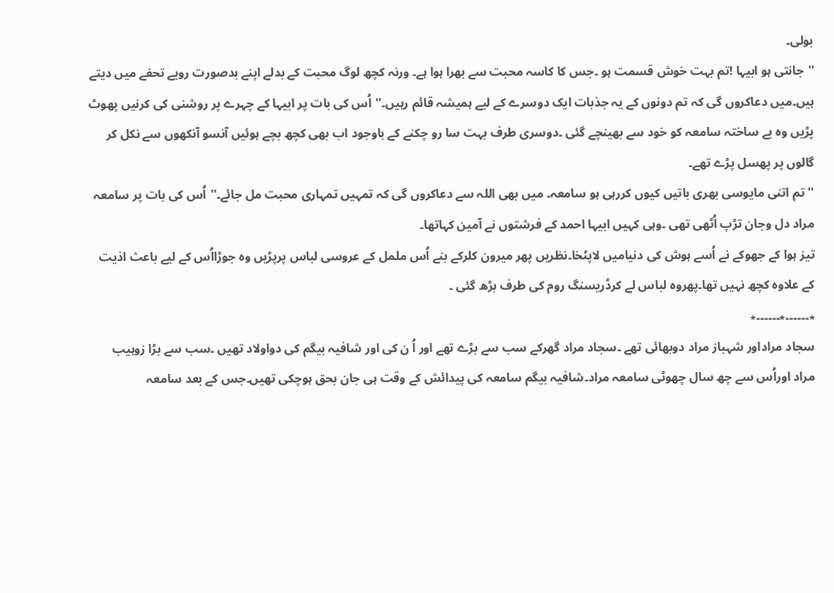بولی۔
''جانتی ہو ابیہا !تم بہت خوش قسمت ہو ۔جس کا کاسہ محبت سے بھرا ہوا ہے۔ ورنہ کچھ لوگ محبت کے بدلے اپنے بدصورت رویے تحفے میں دیتے ہیں۔میں دعاکروں گی کہ تم دونوں کے یہ جذبات ایک دوسرے کے لیے ہمیشہ قائم رہیں۔''اُس کی بات پر ابیہا کے چہرے پر روشنی کی کرنیں پھوٹ پڑیں وہ بے ساختہ سامعہ کو خود سے بھینچے گئی ۔دوسری طرف بہت سا رو چکنے کے باوجود اب بھی کچھ بچے ہوئیں آنسو آنکھوں سے نکل کر گالوں پر پھسل پڑے تھے۔
''تم اتنی مایوسی بھری باتیں کیوں کررہی ہو سامعہ۔ میں بھی اللہ سے دعاکروں گی کہ تمہیں تمہاری محبت مل جائے۔''اُس کی بات پر سامعہ مراد دل وجان تڑپ اُٹھی تھی ۔وہی کہیں ابیہا احمد کے فرشتوں نے آمین کہاتھا۔
تیز ہوا کے جھوکے نے اُسے ہوش کی دنیامیں لاپٹخا۔نظریں پھر میرون کلرکے بنے اُس ململ کے عروسی لباس پرپڑیں وہ جوڑااُس کے لیے باعث اذیت کے علاوہ کچھ نہیں تھا۔پھروہ لباس لے کرڈریسنگ روم کی طرف بڑھ گئی ۔
٭۔۔۔۔۔۔٭۔۔۔۔۔۔٭
سجاد مراداور شہباز مراد دوبھائی تھے ۔سجاد مراد گھرکے سب سے بڑے تھے اور اُ ن کی اور شافیہ بیگم کی دواولاد تھیں ۔سب سے بڑا زوہیب مراد اوراُس سے چھ سال چھوٹی سامعہ مراد۔شافیہ بیگم سامعہ کی پیدائش کے وقت ہی جان بحق ہوچکی تھیں۔جس کے بعد سامعہ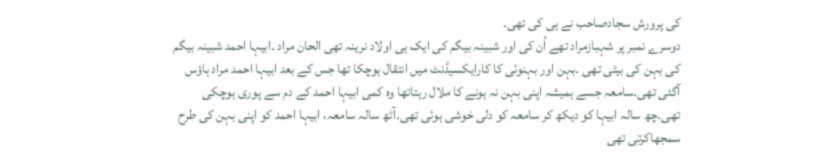کی پرورش سجادصاحب نے ہی کی تھی۔
دوسرے نمبر پر شہبازمراد تھے اُن کی اور شبینہ بیگم کی ایک ہی اولاد نرینہ تھی الحان مراد ۔ابیہا احمد شبینہ بیگم کی بہن کی بیٹی تھی ۔بہن اور بہنوئی کا کارایکسیڈنٹ میں انتقال ہوچکا تھا جس کے بعد ابیہا احمد مراد ہاؤس آگئی تھی۔سامعہ جسے ہمیشہ اپنی بہن نہ ہونے کا ملال رہتاتھا وہ کمی ابیہا احمد کے دم سے پوری ہوچکی تھی۔چھ سالہ ابیہا کو دیکھ کر سامعہ کو دلی خوشی ہوئی تھی۔آٹھ سالہ سامعہ، ابیہا احمد کو اپنی بہن کی طرح سمجھاکرتی تھی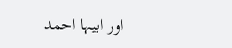اور ابیہا احمد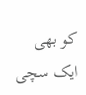کو بھی ایک سچی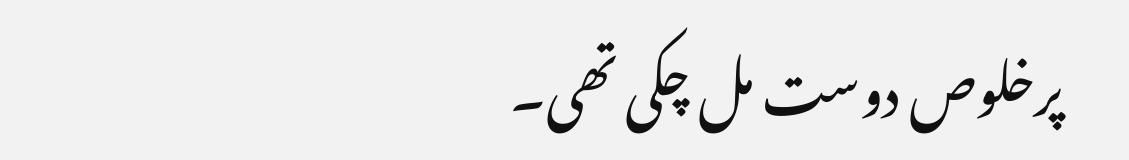پرخلوص دوست مل چکی تھی۔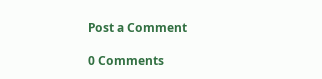Post a Comment

0 Comments